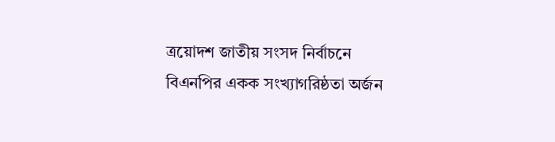ত্রয়োদশ জাতীয় সংসদ নির্বাচনে বিএনপির একক সংখ্যাগরিষ্ঠতা অর্জন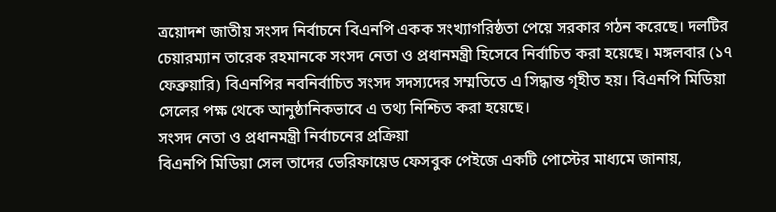ত্রয়োদশ জাতীয় সংসদ নির্বাচনে বিএনপি একক সংখ্যাগরিষ্ঠতা পেয়ে সরকার গঠন করেছে। দলটির চেয়ারম্যান তারেক রহমানকে সংসদ নেতা ও প্রধানমন্ত্রী হিসেবে নির্বাচিত করা হয়েছে। মঙ্গলবার (১৭ ফেব্রুয়ারি) বিএনপির নবনির্বাচিত সংসদ সদস্যদের সম্মতিতে এ সিদ্ধান্ত গৃহীত হয়। বিএনপি মিডিয়া সেলের পক্ষ থেকে আনুষ্ঠানিকভাবে এ তথ্য নিশ্চিত করা হয়েছে।
সংসদ নেতা ও প্রধানমন্ত্রী নির্বাচনের প্রক্রিয়া
বিএনপি মিডিয়া সেল তাদের ভেরিফায়েড ফেসবুক পেইজে একটি পোস্টের মাধ্যমে জানায়,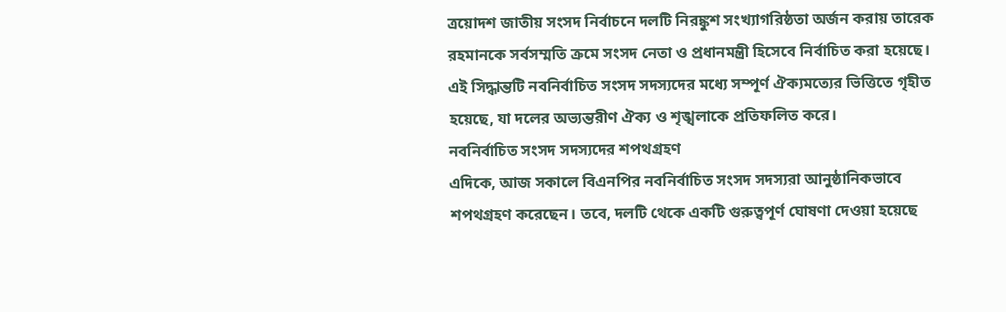ত্রয়োদশ জাতীয় সংসদ নির্বাচনে দলটি নিরঙ্কুশ সংখ্যাগরিষ্ঠতা অর্জন করায় তারেক রহমানকে সর্বসম্মতি ক্রমে সংসদ নেতা ও প্রধানমন্ত্রী হিসেবে নির্বাচিত করা হয়েছে। এই সিদ্ধান্তটি নবনির্বাচিত সংসদ সদস্যদের মধ্যে সম্পূর্ণ ঐক্যমত্যের ভিত্তিতে গৃহীত হয়েছে, যা দলের অভ্যন্তরীণ ঐক্য ও শৃঙ্খলাকে প্রতিফলিত করে।
নবনির্বাচিত সংসদ সদস্যদের শপথগ্রহণ
এদিকে, আজ সকালে বিএনপির নবনির্বাচিত সংসদ সদস্যরা আনুষ্ঠানিকভাবে শপথগ্রহণ করেছেন। তবে, দলটি থেকে একটি গুরুত্বপূর্ণ ঘোষণা দেওয়া হয়েছে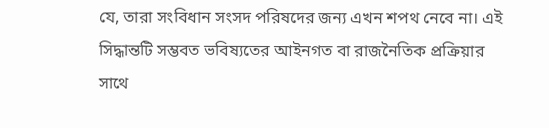যে, তারা সংবিধান সংসদ পরিষদের জন্য এখন শপথ নেবে না। এই সিদ্ধান্তটি সম্ভবত ভবিষ্যতের আইনগত বা রাজনৈতিক প্রক্রিয়ার সাথে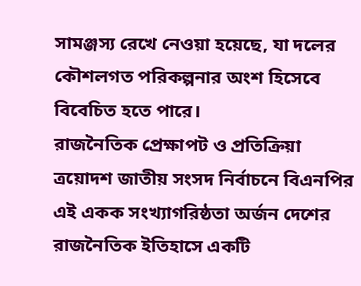সামঞ্জস্য রেখে নেওয়া হয়েছে, যা দলের কৌশলগত পরিকল্পনার অংশ হিসেবে বিবেচিত হতে পারে।
রাজনৈতিক প্রেক্ষাপট ও প্রতিক্রিয়া
ত্রয়োদশ জাতীয় সংসদ নির্বাচনে বিএনপির এই একক সংখ্যাগরিষ্ঠতা অর্জন দেশের রাজনৈতিক ইতিহাসে একটি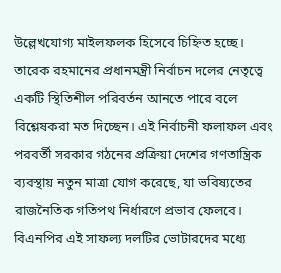উল্লেখযোগ্য মাইলফলক হিসেবে চিহ্নিত হচ্ছে। তারেক রহমানের প্রধানমন্ত্রী নির্বাচন দলের নেতৃত্বে একটি স্থিতিশীল পরিবর্তন আনতে পারে বলে বিশ্লেষকরা মত দিচ্ছেন। এই নির্বাচনী ফলাফল এবং পরবর্তী সরকার গঠনের প্রক্রিয়া দেশের গণতান্ত্রিক ব্যবস্থায় নতুন মাত্রা যোগ করেছে, যা ভবিষ্যতের রাজনৈতিক গতিপথ নির্ধারণে প্রভাব ফেলবে।
বিএনপির এই সাফল্য দলটির ভোটারদের মধ্যে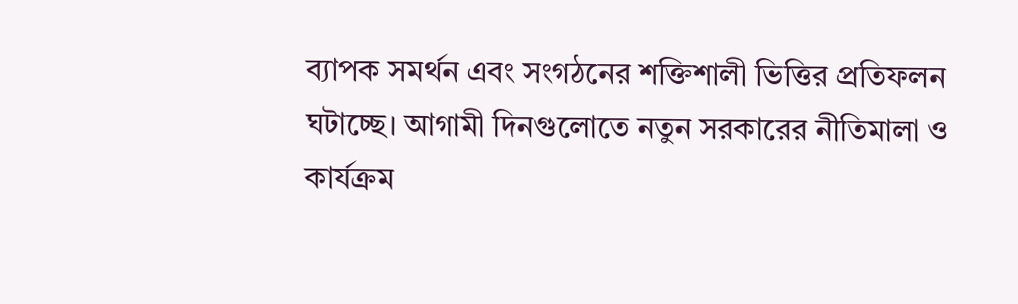ব্যাপক সমর্থন এবং সংগঠনের শক্তিশালী ভিত্তির প্রতিফলন ঘটাচ্ছে। আগামী দিনগুলোতে নতুন সরকারের নীতিমালা ও কার্যক্রম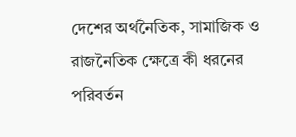দেশের অর্থনৈতিক, সামাজিক ও রাজনৈতিক ক্ষেত্রে কী ধরনের পরিবর্তন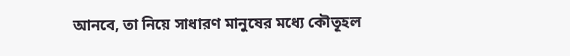আনবে, তা নিয়ে সাধারণ মানুষের মধ্যে কৌতূহল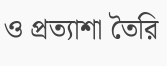ও প্রত্যাশা তৈরি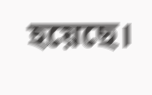হয়েছে।